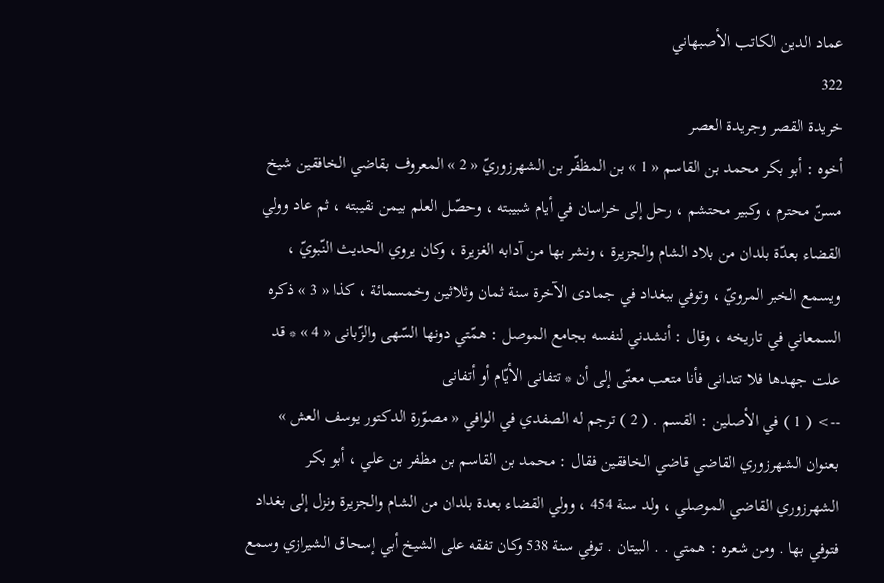عماد الدين الكاتب الأصبهاني
322
خريدة القصر وجريدة العصر
أخوه : أبو بكر محمد بن القاسم « 1 » بن المظفّر بن الشهرزوريّ « 2 » المعروف بقاضي الخافقين شيخ مسنّ محترم ، وكبير محتشم ، رحل إلى خراسان في أيام شبيبته ، وحصّل العلم بيمن نقيبته ، ثم عاد وولي القضاء بعدّة بلدان من بلاد الشام والجزيرة ، ونشر بها من آدابه الغزيرة ، وكان يروي الحديث النّبويّ ، ويسمع الخبر المرويّ ، وتوفي ببغداد في جمادى الآخرة سنة ثمان وثلاثين وخمسمائة ، كذا « 3 » ذكره السمعاني في تاريخه ، وقال : أنشدني لنفسه بجامع الموصل : همّتي دونها السّهى والزّبانى « 4 » * قد علت جهدها فلا تتدانى فأنا متعب معنّى إلى أن * تتفانى الأيّام أو أتفانى
--> ( 1 ) في الأصلين : القسم . ( 2 ) ترجم له الصفدي في الوافي « مصوّرة الدكتور يوسف العش » بعنوان الشهرزوري القاضي قاضي الخافقين فقال : محمد بن القاسم بن مظفر بن علي ، أبو بكر الشهرزوري القاضي الموصلي ، ولد سنة 454 ، وولي القضاء بعدة بلدان من الشام والجزيرة ونزل إلى بغداد فتوفي بها . ومن شعره : همتي . . البيتان . توفي سنة 538 وكان تفقه على الشيخ أبي إسحاق الشيرازي وسمع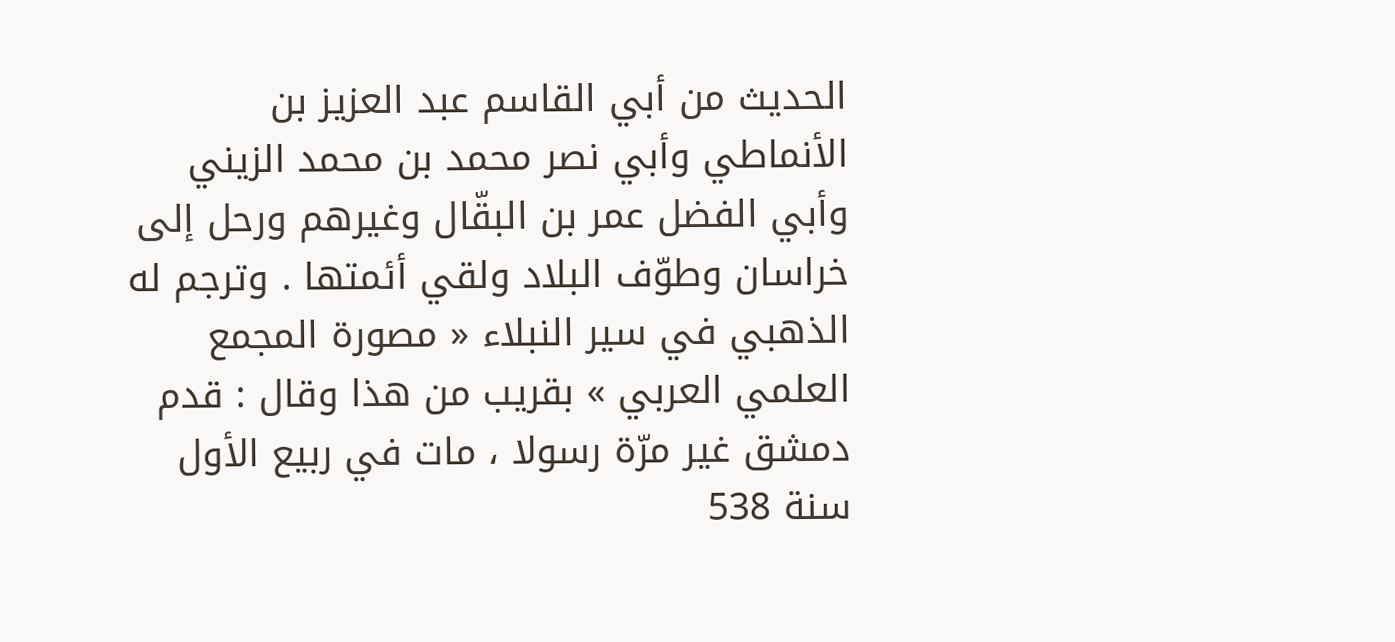الحديث من أبي القاسم عبد العزيز بن الأنماطي وأبي نصر محمد بن محمد الزيني وأبي الفضل عمر بن البقّال وغيرهم ورحل إلى خراسان وطوّف البلاد ولقي أئمتها . وترجم له الذهبي في سير النبلاء « مصورة المجمع العلمي العربي » بقريب من هذا وقال : قدم دمشق غير مرّة رسولا ، مات في ربيع الأول سنة 538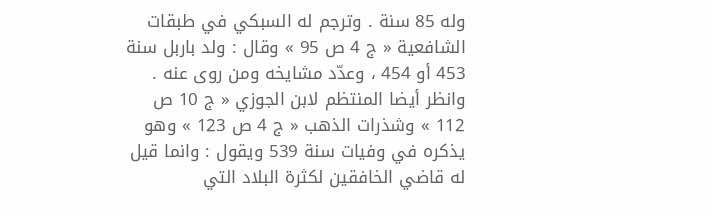وله 85 سنة . وترجم له السبكي في طبقات الشافعية « ج 4 ص 95 » وقال : ولد باربل سنة 453 أو 454 ، وعدّد مشايخه ومن روى عنه . وانظر أيضا المنتظم لابن الجوزي « ج 10 ص 112 » وشذرات الذهب « ج 4 ص 123 » وهو يذكره في وفيات سنة 539 ويقول : وانما قيل له قاضي الخافقين لكثرة البلاد التي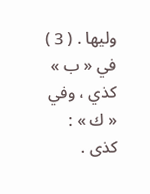وليها . ( 3 ) في « ب » كذي ، وفي « ك » : كذى .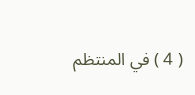( 4 ) في المنتظم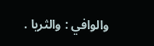والوافي : والثريا .